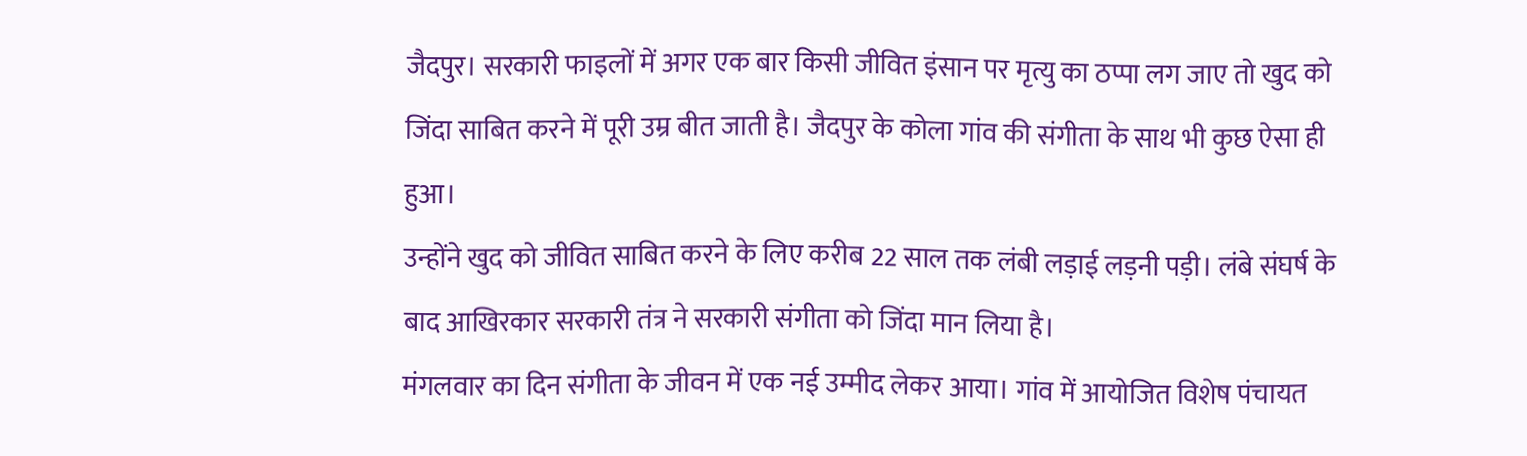जैदपुर। सरकारी फाइलों में अगर एक बार किसी जीवित इंसान पर मृत्यु का ठप्पा लग जाए तो खुद को जिंदा साबित करने में पूरी उम्र बीत जाती है। जैदपुर के कोला गांव की संगीता के साथ भी कुछ ऐसा ही हुआ।
उन्होंने खुद को जीवित साबित करने के लिए करीब 22 साल तक लंबी लड़ाई लड़नी पड़ी। लंबे संघर्ष के बाद आखिरकार सरकारी तंत्र ने सरकारी संगीता को जिंदा मान लिया है।
मंगलवार का दिन संगीता के जीवन में एक नई उम्मीद लेकर आया। गांव में आयोजित विशेष पंचायत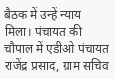बैठक में उन्हें न्याय मिला। पंचायत की चौपाल में एडीओ पंचायत राजेंद्र प्रसाद, ग्राम सचिव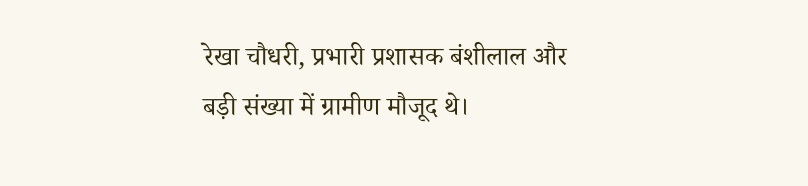रेखा चौधरी, प्रभारी प्रशासक बंशीलाल और बड़ी संख्या में ग्रामीण मौजूद थे।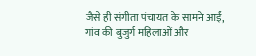जैसे ही संगीता पंचायत के सामने आईं, गांव की बुजुर्ग महिलाओं और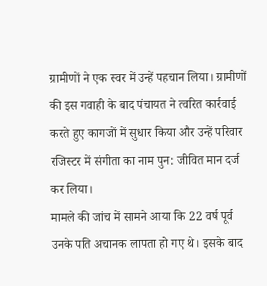ग्रामीणों ने एक स्वर में उन्हें पहचान लिया। ग्रामीणों की इस गवाही के बाद पंचायत ने त्वरित कार्रवाई करते हुए कागजों में सुधार किया और उन्हें परिवार रजिस्टर में संगीता का नाम पुन: जीवित मान दर्ज कर लिया।
मामले की जांच में सामने आया कि 22 वर्ष पूर्व उनके पति अचानक लापता हो गए थे। इसके बाद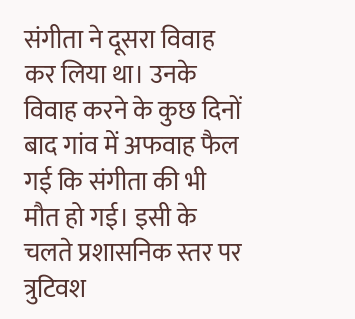संगीता ने दूसरा विवाह कर लिया था। उनके विवाह करने के कुछ दिनों बाद गांव में अफवाह फैल गई कि संगीता की भी मौत हो गई। इसी के चलते प्रशासनिक स्तर पर त्रुटिवश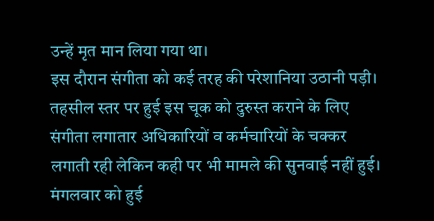उन्हें मृत मान लिया गया था।
इस दौरान संगीता को कई तरह की परेशानिया उठानी पड़ी। तहसील स्तर पर हुई इस चूक को दुरुस्त कराने के लिए संगीता लगातार अधिकारियों व कर्मचारियों के चक्कर लगाती रही लेकिन कही पर भी मामले की सुनवाई नहीं हुई। मंगलवार को हुई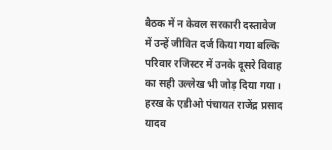बैठक में न केवल सरकारी दस्तावेज में उन्हें जीवित दर्ज किया गया बल्कि परिवार रजिस्टर में उनके दूसरे विवाह का सही उल्लेख भी जोड़ दिया गया।
हरख के एडीओ पंचायत राजेंद्र प्रसाद यादव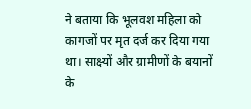ने बताया कि भूलवश महिला को कागजों पर मृत दर्ज कर दिया गया था। साक्ष्यों और ग्रामीणों के बयानों के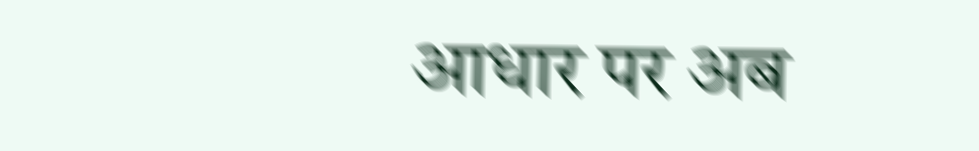आधार पर अब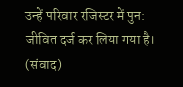उन्हें परिवार रजिस्टर में पुन: जीवित दर्ज कर लिया गया है। (संवाद)